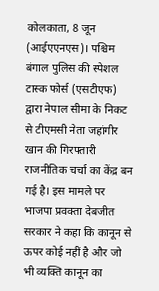कोलकाता, 8 जून (आईएएनएस)। पश्चिम बंगाल पुलिस की स्पेशल टास्क फोर्स (एसटीएफ) द्वारा नेपाल सीमा के निकट से टीएमसी नेता जहांगीर खान की गिरफ्तारी राजनीतिक चर्चा का केंद्र बन गई है। इस मामले पर भाजपा प्रवक्ता देबजीत सरकार ने कहा कि कानून से ऊपर कोई नहीं है और जो भी व्यक्ति कानून का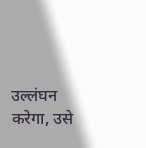उल्लंघन करेगा, उसे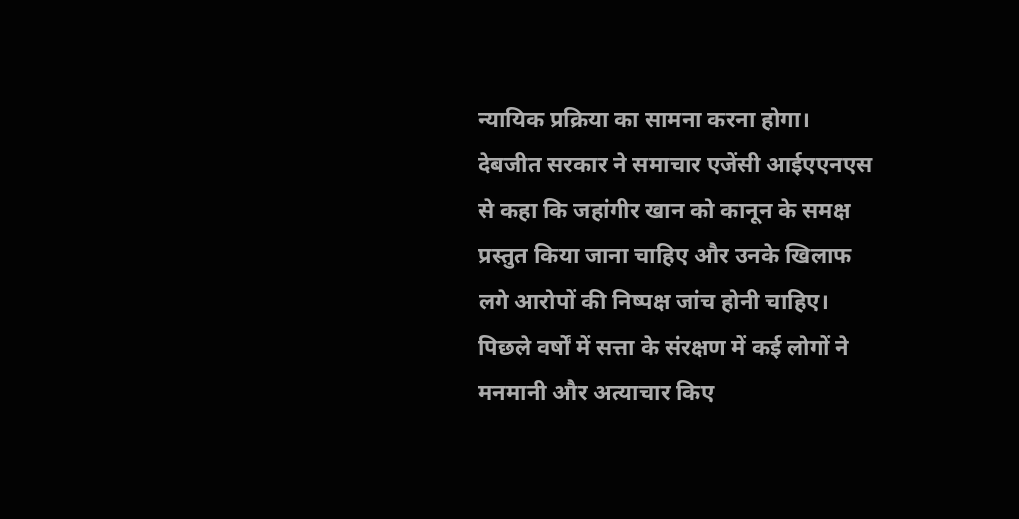न्यायिक प्रक्रिया का सामना करना होगा।
देबजीत सरकार ने समाचार एजेंसी आईएएनएस से कहा कि जहांगीर खान को कानून के समक्ष प्रस्तुत किया जाना चाहिए और उनके खिलाफ लगे आरोपों की निष्पक्ष जांच होनी चाहिए। पिछले वर्षों में सत्ता के संरक्षण में कई लोगों ने मनमानी और अत्याचार किए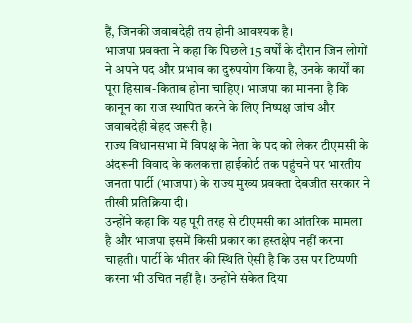हैं, जिनकी जवाबदेही तय होनी आवश्यक है।
भाजपा प्रवक्ता ने कहा कि पिछले 15 वर्षों के दौरान जिन लोगों ने अपने पद और प्रभाव का दुरुपयोग किया है, उनके कार्यों का पूरा हिसाब-किताब होना चाहिए। भाजपा का मानना है कि कानून का राज स्थापित करने के लिए निष्पक्ष जांच और जवाबदेही बेहद जरूरी है।
राज्य विधानसभा में विपक्ष के नेता के पद को लेकर टीएमसी के अंदरूनी विवाद के कलकत्ता हाईकोर्ट तक पहुंचने पर भारतीय जनता पार्टी (भाजपा) के राज्य मुख्य प्रवक्ता देबजीत सरकार ने तीखी प्रतिक्रिया दी।
उन्होंने कहा कि यह पूरी तरह से टीएमसी का आंतरिक मामला है और भाजपा इसमें किसी प्रकार का हस्तक्षेप नहीं करना चाहती। पार्टी के भीतर की स्थिति ऐसी है कि उस पर टिप्पणी करना भी उचित नहीं है। उन्होंने संकेत दिया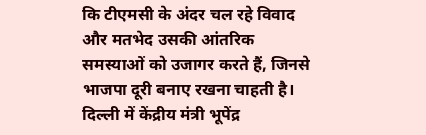कि टीएमसी के अंदर चल रहे विवाद और मतभेद उसकी आंतरिक समस्याओं को उजागर करते हैं, जिनसे भाजपा दूरी बनाए रखना चाहती है।
दिल्ली में केंद्रीय मंत्री भूपेंद्र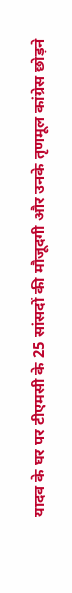यादव के घर पर टीएमसी के 25 सांसदों की मौजूदगी और उनके तृणमूल कांग्रेस छोड़ने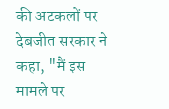की अटकलों पर देबजीत सरकार ने कहा, "मैं इस मामले पर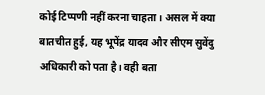कोई टिप्पणी नहीं करना चाहता। असल में क्या बातचीत हुई, यह भूपेंद्र यादव और सीएम सुवेंदु अधिकारी को पता है। वही बता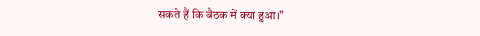सकते हैं कि बैठक में क्या हुआ।"